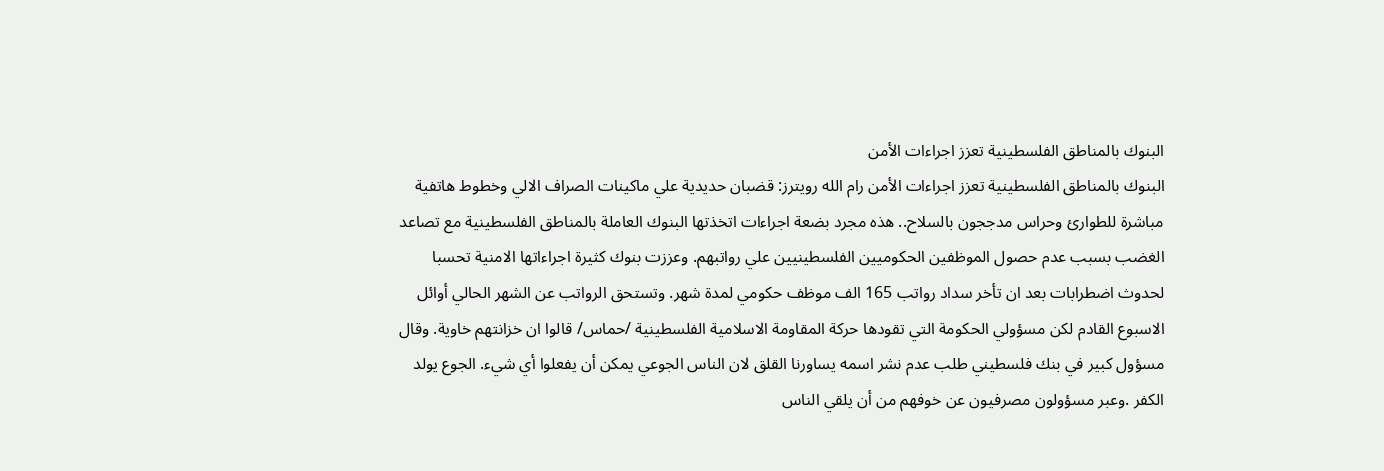البنوك بالمناطق الفلسطينية تعزز اجراءات الأمن
البنوك بالمناطق الفلسطينية تعزز اجراءات الأمن رام الله رويترز: قضبان حديدية علي ماكينات الصراف الالي وخطوط هاتفية مباشرة للطوارئ وحراس مدججون بالسلاح.. هذه مجرد بضعة اجراءات اتخذتها البنوك العاملة بالمناطق الفلسطينية مع تصاعد الغضب بسبب عدم حصول الموظفين الحكوميين الفلسطينيين علي رواتبهم. وعززت بنوك كثيرة اجراءاتها الامنية تحسبا لحدوث اضطرابات بعد ان تأخر سداد رواتب 165 الف موظف حكومي لمدة شهر. وتستحق الرواتب عن الشهر الحالي أوائل الاسبوع القادم لكن مسؤولي الحكومة التي تقودها حركة المقاومة الاسلامية الفلسطينية /حماس/ قالوا ان خزانتهم خاوية. وقال مسؤول كبير في بنك فلسطيني طلب عدم نشر اسمه يساورنا القلق لان الناس الجوعي يمكن أن يفعلوا أي شيء. الجوع يولد الكفر .وعبر مسؤولون مصرفيون عن خوفهم من أن يلقي الناس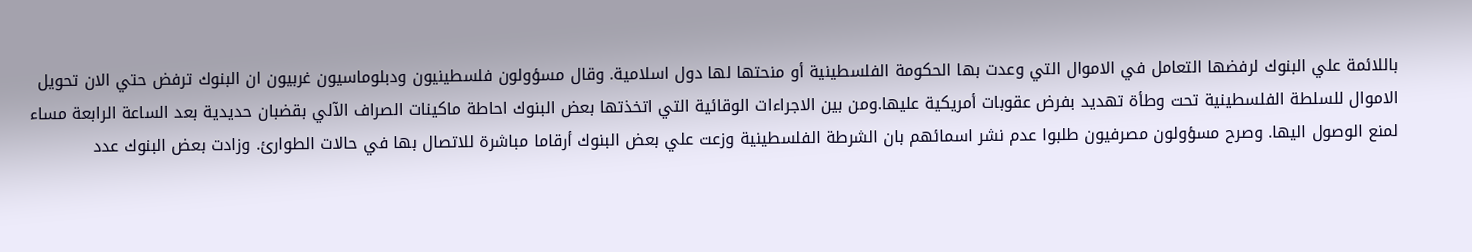باللائمة علي البنوك لرفضها التعامل في الاموال التي وعدت بها الحكومة الفلسطينية أو منحتها لها دول اسلامية. وقال مسؤولون فلسطينيون ودبلوماسيون غربيون ان البنوك ترفض حتي الان تحويل الاموال للسلطة الفلسطينية تحت وطأة تهديد بفرض عقوبات أمريكية عليها.ومن بين الاجراءات الوقائية التي اتخذتها بعض البنوك احاطة ماكينات الصراف الآلي بقضبان حديدية بعد الساعة الرابعة مساء لمنع الوصول اليها. وصرح مسؤولون مصرفيون طلبوا عدم نشر اسمائهم بان الشرطة الفلسطينية وزعت علي بعض البنوك أرقاما مباشرة للاتصال بها في حالات الطوارئ. وزادت بعض البنوك عدد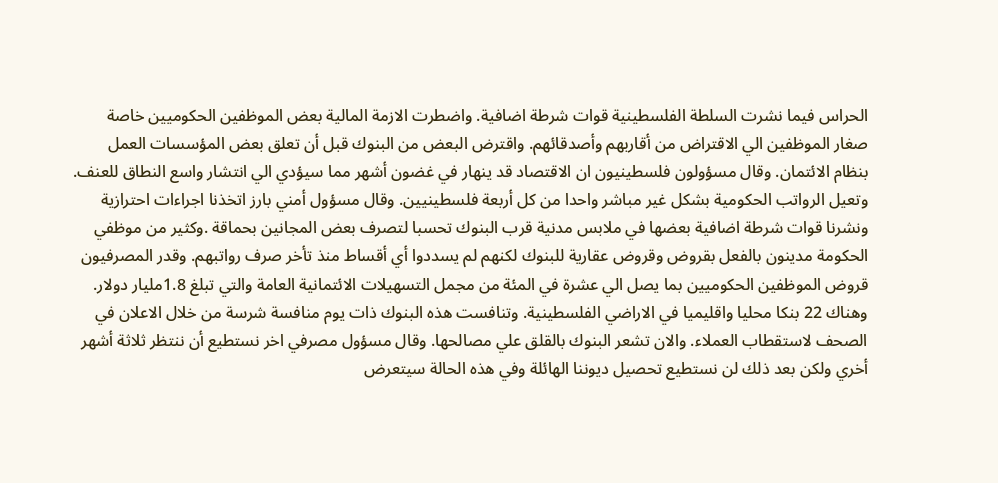الحراس فيما نشرت السلطة الفلسطينية قوات شرطة اضافية. واضطرت الازمة المالية بعض الموظفين الحكوميين خاصة صغار الموظفين الي الاقتراض من أقاربهم وأصدقائهم. واقترض البعض من البنوك قبل أن تعلق بعض المؤسسات العمل بنظام الائتمان. وقال مسؤولون فلسطينيون ان الاقتصاد قد ينهار في غضون أشهر مما سيؤدي الي انتشار واسع النطاق للعنف. وتعيل الرواتب الحكومية بشكل غير مباشر واحدا من كل أربعة فلسطينيين. وقال مسؤول أمني بارز اتخذنا اجراءات احترازية ونشرنا قوات شرطة اضافية بعضها في ملابس مدنية قرب البنوك تحسبا لتصرف بعض المجانين بحماقة .وكثير من موظفي الحكومة مدينون بالفعل بقروض وقروض عقارية للبنوك لكنهم لم يسددوا أي أقساط منذ تأخر صرف رواتبهم. وقدر المصرفيون قروض الموظفين الحكوميين بما يصل الي عشرة في المئة من مجمل التسهيلات الائتمانية العامة والتي تبلغ 1.8مليار دولار. وهناك 22 بنكا محليا واقليميا في الاراضي الفلسطينية. وتنافست هذه البنوك ذات يوم منافسة شرسة من خلال الاعلان في الصحف لاستقطاب العملاء. والان تشعر البنوك بالقلق علي مصالحها. وقال مسؤول مصرفي اخر نستطيع أن ننتظر ثلاثة أشهر أخري ولكن بعد ذلك لن نستطيع تحصيل ديوننا الهائلة وفي هذه الحالة سيتعرض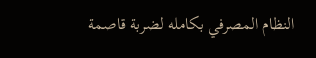النظام المصرفي بكامله لضربة قاصمة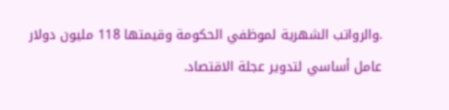.والرواتب الشهرية لموظفي الحكومة وقيمتها 118 مليون دولار عامل أساسي لتدوير عجلة الاقتصاد.